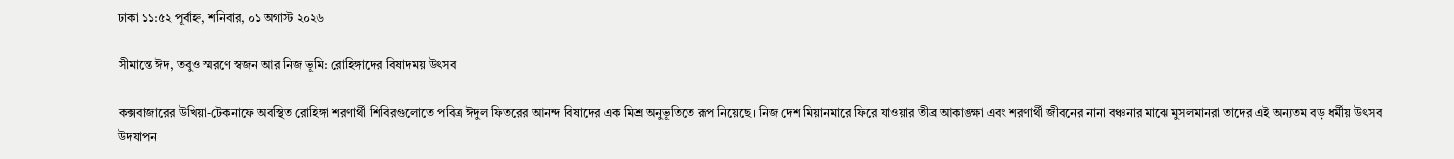ঢাকা ১১:৫২ পূর্বাহ্ন, শনিবার, ০১ অগাস্ট ২০২৬

সীমান্তে ঈদ, তবুও স্মরণে স্বজন আর নিজ ভূমি: রোহিঙ্গাদের বিষাদময় উৎসব

কক্সবাজারের উখিয়া-টেকনাফে অবস্থিত রোহিঙ্গা শরণার্থী শিবিরগুলোতে পবিত্র ঈদুল ফিতরের আনন্দ বিষাদের এক মিশ্র অনুভূতিতে রূপ নিয়েছে। নিজ দেশ মিয়ানমারে ফিরে যাওয়ার তীব্র আকাঙ্ক্ষা এবং শরণার্থী জীবনের নানা বঞ্চনার মাঝে মুসলমানরা তাদের এই অন্যতম বড় ধর্মীয় উৎসব উদযাপন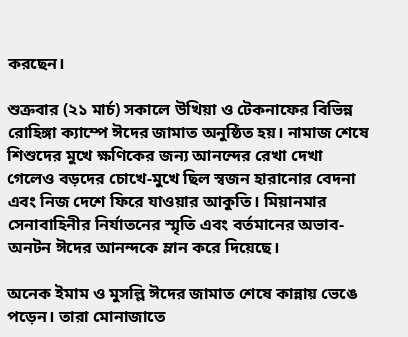করছেন।

শুক্রবার (২১ মার্চ) সকালে উখিয়া ও টেকনাফের বিভিন্ন রোহিঙ্গা ক্যাম্পে ঈদের জামাত অনুষ্ঠিত হয়। নামাজ শেষে শিশুদের মুখে ক্ষণিকের জন্য আনন্দের রেখা দেখা গেলেও বড়দের চোখে-মুখে ছিল স্বজন হারানোর বেদনা এবং নিজ দেশে ফিরে যাওয়ার আকুতি। মিয়ানমার সেনাবাহিনীর নির্যাতনের স্মৃতি এবং বর্তমানের অভাব-অনটন ঈদের আনন্দকে ম্লান করে দিয়েছে।

অনেক ইমাম ও মুসল্লি ঈদের জামাত শেষে কান্নায় ভেঙে পড়েন। তারা মোনাজাতে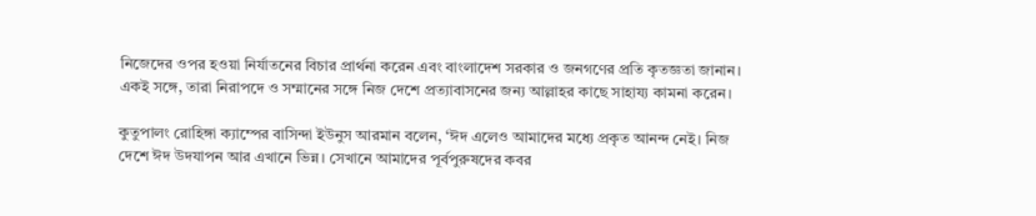নিজেদের ওপর হওয়া নির্যাতনের বিচার প্রার্থনা করেন এবং বাংলাদেশ সরকার ও জনগণের প্রতি কৃতজ্ঞতা জানান। একই সঙ্গে, তারা নিরাপদে ও সম্মানের সঙ্গে নিজ দেশে প্রত্যাবাসনের জন্য আল্লাহর কাছে সাহায্য কামনা করেন।

কুতুপালং রোহিঙ্গা ক্যাম্পের বাসিন্দা ইউনুস আরমান বলেন, ‘ঈদ এলেও আমাদের মধ্যে প্রকৃত আনন্দ নেই। নিজ দেশে ঈদ উদযাপন আর এখানে ভিন্ন। সেখানে আমাদের পূর্বপুরুষদের কবর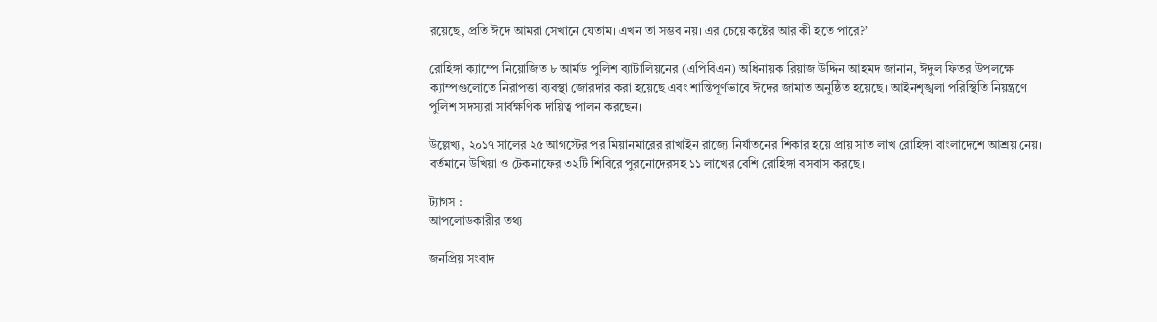রয়েছে, প্রতি ঈদে আমরা সেখানে যেতাম। এখন তা সম্ভব নয়। এর চেয়ে কষ্টের আর কী হতে পারে?’

রোহিঙ্গা ক্যাম্পে নিয়োজিত ৮ আর্মড পুলিশ ব্যাটালিয়নের (এপিবিএন) অধিনায়ক রিয়াজ উদ্দিন আহমদ জানান, ঈদুল ফিতর উপলক্ষে ক্যাম্পগুলোতে নিরাপত্তা ব্যবস্থা জোরদার করা হয়েছে এবং শান্তিপূর্ণভাবে ঈদের জামাত অনুষ্ঠিত হয়েছে। আইনশৃঙ্খলা পরিস্থিতি নিয়ন্ত্রণে পুলিশ সদস্যরা সার্বক্ষণিক দায়িত্ব পালন করছেন।

উল্লেখ্য, ২০১৭ সালের ২৫ আগস্টের পর মিয়ানমারের রাখাইন রাজ্যে নির্যাতনের শিকার হয়ে প্রায় সাত লাখ রোহিঙ্গা বাংলাদেশে আশ্রয় নেয়। বর্তমানে উখিয়া ও টেকনাফের ৩২টি শিবিরে পুরনোদেরসহ ১১ লাখের বেশি রোহিঙ্গা বসবাস করছে।

ট্যাগস :
আপলোডকারীর তথ্য

জনপ্রিয় সংবাদ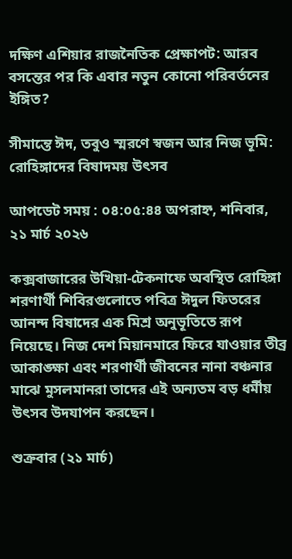দক্ষিণ এশিয়ার রাজনৈতিক প্রেক্ষাপট: আরব বসন্তের পর কি এবার নতুন কোনো পরিবর্তনের ইঙ্গিত?

সীমান্তে ঈদ, তবুও স্মরণে স্বজন আর নিজ ভূমি: রোহিঙ্গাদের বিষাদময় উৎসব

আপডেট সময় : ০৪:০৫:৪৪ অপরাহ্ন, শনিবার, ২১ মার্চ ২০২৬

কক্সবাজারের উখিয়া-টেকনাফে অবস্থিত রোহিঙ্গা শরণার্থী শিবিরগুলোতে পবিত্র ঈদুল ফিতরের আনন্দ বিষাদের এক মিশ্র অনুভূতিতে রূপ নিয়েছে। নিজ দেশ মিয়ানমারে ফিরে যাওয়ার তীব্র আকাঙ্ক্ষা এবং শরণার্থী জীবনের নানা বঞ্চনার মাঝে মুসলমানরা তাদের এই অন্যতম বড় ধর্মীয় উৎসব উদযাপন করছেন।

শুক্রবার (২১ মার্চ)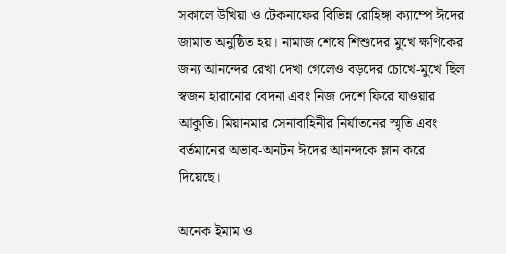সকালে উখিয়া ও টেকনাফের বিভিন্ন রোহিঙ্গা ক্যাম্পে ঈদের জামাত অনুষ্ঠিত হয়। নামাজ শেষে শিশুদের মুখে ক্ষণিকের জন্য আনন্দের রেখা দেখা গেলেও বড়দের চোখে-মুখে ছিল স্বজন হারানোর বেদনা এবং নিজ দেশে ফিরে যাওয়ার আকুতি। মিয়ানমার সেনাবাহিনীর নির্যাতনের স্মৃতি এবং বর্তমানের অভাব-অনটন ঈদের আনন্দকে ম্লান করে দিয়েছে।

অনেক ইমাম ও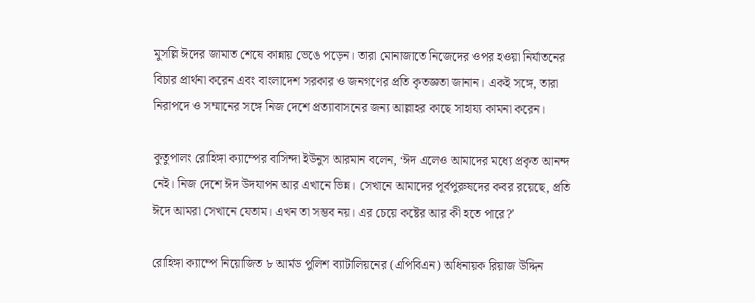মুসল্লি ঈদের জামাত শেষে কান্নায় ভেঙে পড়েন। তারা মোনাজাতে নিজেদের ওপর হওয়া নির্যাতনের বিচার প্রার্থনা করেন এবং বাংলাদেশ সরকার ও জনগণের প্রতি কৃতজ্ঞতা জানান। একই সঙ্গে, তারা নিরাপদে ও সম্মানের সঙ্গে নিজ দেশে প্রত্যাবাসনের জন্য আল্লাহর কাছে সাহায্য কামনা করেন।

কুতুপালং রোহিঙ্গা ক্যাম্পের বাসিন্দা ইউনুস আরমান বলেন, ‘ঈদ এলেও আমাদের মধ্যে প্রকৃত আনন্দ নেই। নিজ দেশে ঈদ উদযাপন আর এখানে ভিন্ন। সেখানে আমাদের পূর্বপুরুষদের কবর রয়েছে, প্রতি ঈদে আমরা সেখানে যেতাম। এখন তা সম্ভব নয়। এর চেয়ে কষ্টের আর কী হতে পারে?’

রোহিঙ্গা ক্যাম্পে নিয়োজিত ৮ আর্মড পুলিশ ব্যাটালিয়নের (এপিবিএন) অধিনায়ক রিয়াজ উদ্দিন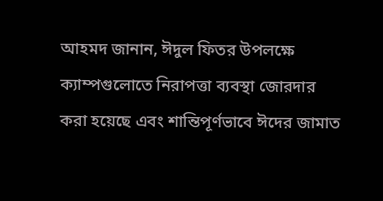আহমদ জানান, ঈদুল ফিতর উপলক্ষে ক্যাম্পগুলোতে নিরাপত্তা ব্যবস্থা জোরদার করা হয়েছে এবং শান্তিপূর্ণভাবে ঈদের জামাত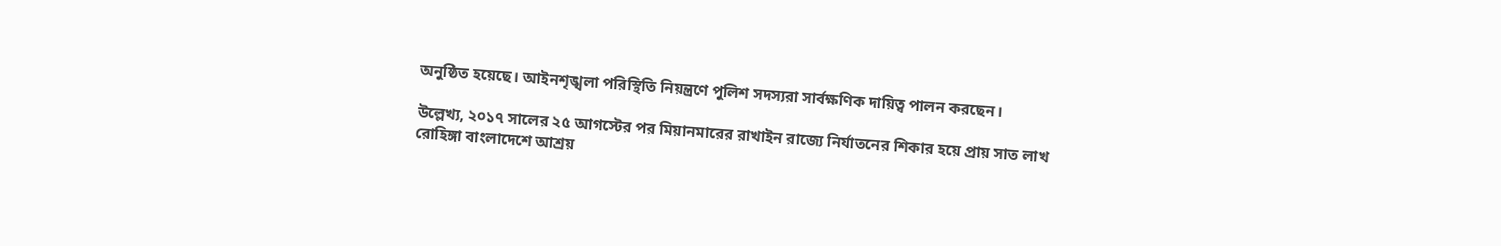অনুষ্ঠিত হয়েছে। আইনশৃঙ্খলা পরিস্থিতি নিয়ন্ত্রণে পুলিশ সদস্যরা সার্বক্ষণিক দায়িত্ব পালন করছেন।

উল্লেখ্য, ২০১৭ সালের ২৫ আগস্টের পর মিয়ানমারের রাখাইন রাজ্যে নির্যাতনের শিকার হয়ে প্রায় সাত লাখ রোহিঙ্গা বাংলাদেশে আশ্রয়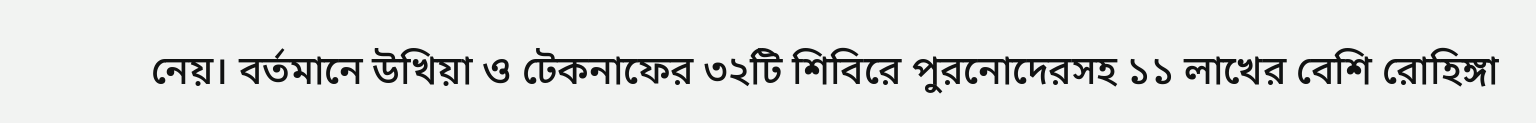নেয়। বর্তমানে উখিয়া ও টেকনাফের ৩২টি শিবিরে পুরনোদেরসহ ১১ লাখের বেশি রোহিঙ্গা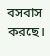বসবাস করছে।